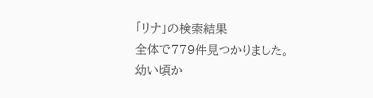「リナ」の検索結果
全体で779件見つかりました。
幼い頃か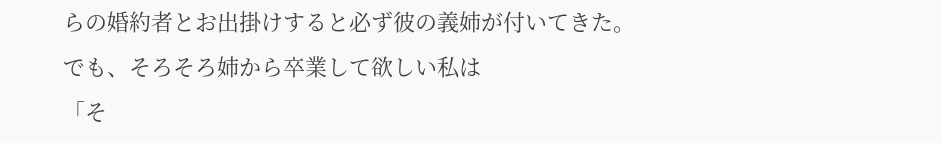らの婚約者とお出掛けすると必ず彼の義姉が付いてきた。
でも、そろそろ姉から卒業して欲しい私は
「そ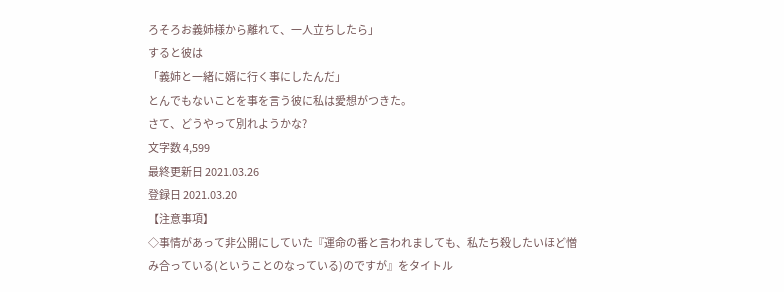ろそろお義姉様から離れて、一人立ちしたら」
すると彼は
「義姉と一緒に婿に行く事にしたんだ」
とんでもないことを事を言う彼に私は愛想がつきた。
さて、どうやって別れようかな?
文字数 4,599
最終更新日 2021.03.26
登録日 2021.03.20
【注意事項】
◇事情があって非公開にしていた『運命の番と言われましても、私たち殺したいほど憎み合っている(ということのなっている)のですが』をタイトル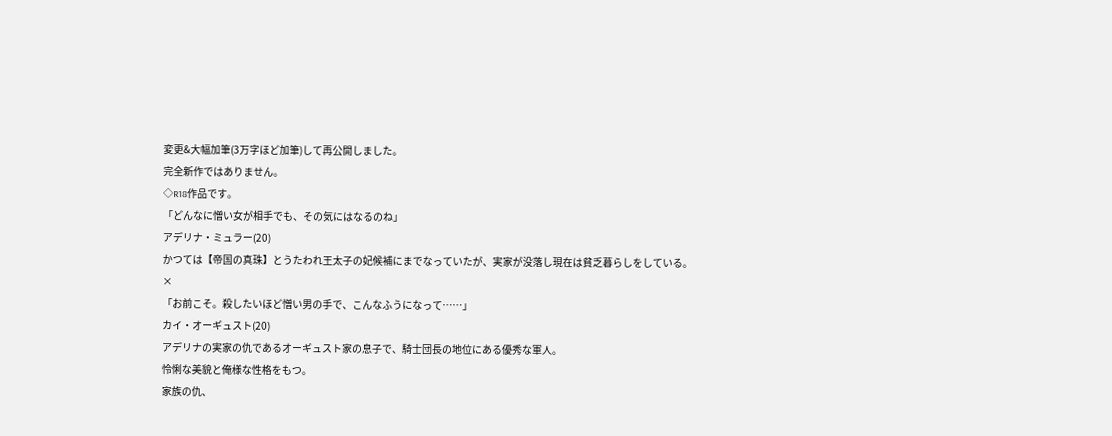変更&大幅加筆(3万字ほど加筆)して再公開しました。
完全新作ではありません。
◇R18作品です。
「どんなに憎い女が相手でも、その気にはなるのね」
アデリナ・ミュラー(20)
かつては【帝国の真珠】とうたわれ王太子の妃候補にまでなっていたが、実家が没落し現在は貧乏暮らしをしている。
×
「お前こそ。殺したいほど憎い男の手で、こんなふうになって……」
カイ・オーギュスト(20)
アデリナの実家の仇であるオーギュスト家の息子で、騎士団長の地位にある優秀な軍人。
怜悧な美貌と俺様な性格をもつ。
家族の仇、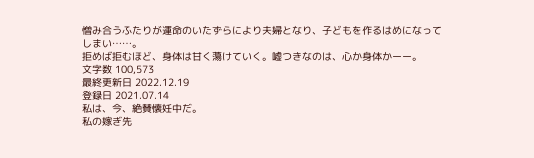憎み合うふたりが運命のいたずらにより夫婦となり、子どもを作るはめになってしまい……。
拒めば拒むほど、身体は甘く蕩けていく。嘘つきなのは、心か身体かーー。
文字数 100,573
最終更新日 2022.12.19
登録日 2021.07.14
私は、今、絶賛懐妊中だ。
私の嫁ぎ先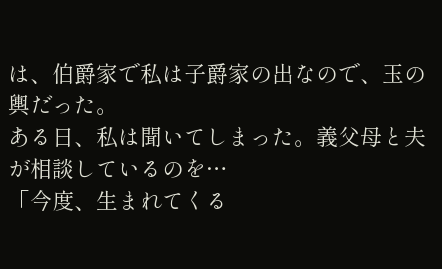は、伯爵家で私は子爵家の出なので、玉の輿だった。
ある日、私は聞いてしまった。義父母と夫が相談しているのを…
「今度、生まれてくる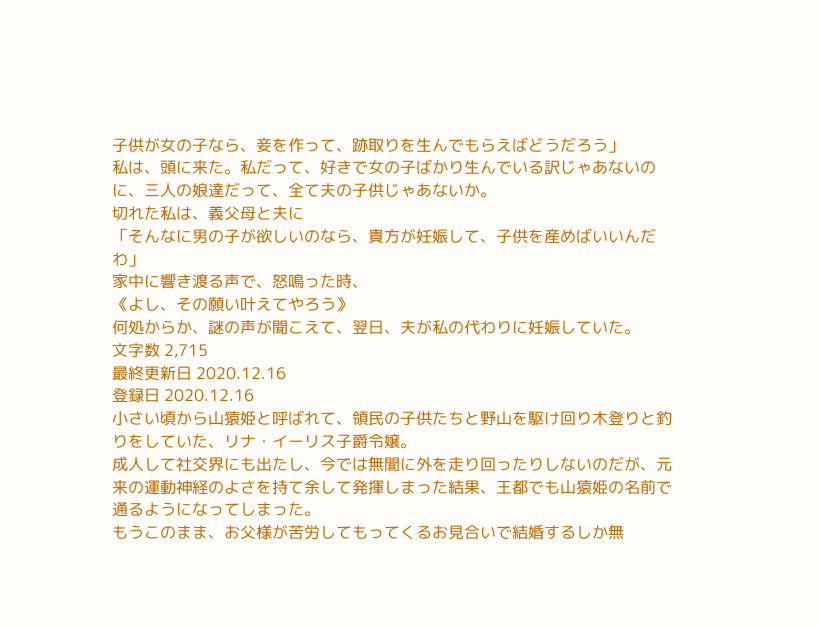子供が女の子なら、妾を作って、跡取りを生んでもらえばどうだろう」
私は、頭に来た。私だって、好きで女の子ばかり生んでいる訳じゃあないのに、三人の娘達だって、全て夫の子供じゃあないか。
切れた私は、義父母と夫に
「そんなに男の子が欲しいのなら、貴方が妊娠して、子供を産めばいいんだわ」
家中に響き渡る声で、怒鳴った時、
《よし、その願い叶えてやろう》
何処からか、謎の声が聞こえて、翌日、夫が私の代わりに妊娠していた。
文字数 2,715
最終更新日 2020.12.16
登録日 2020.12.16
小さい頃から山猿姫と呼ばれて、領民の子供たちと野山を駆け回り木登りと釣りをしていた、リナ・イーリス子爵令嬢。
成人して社交界にも出たし、今では無闇に外を走り回ったりしないのだが、元来の運動神経のよさを持て余して発揮しまった結果、王都でも山猿姫の名前で通るようになってしまった。
もうこのまま、お父様が苦労してもってくるお見合いで結婚するしか無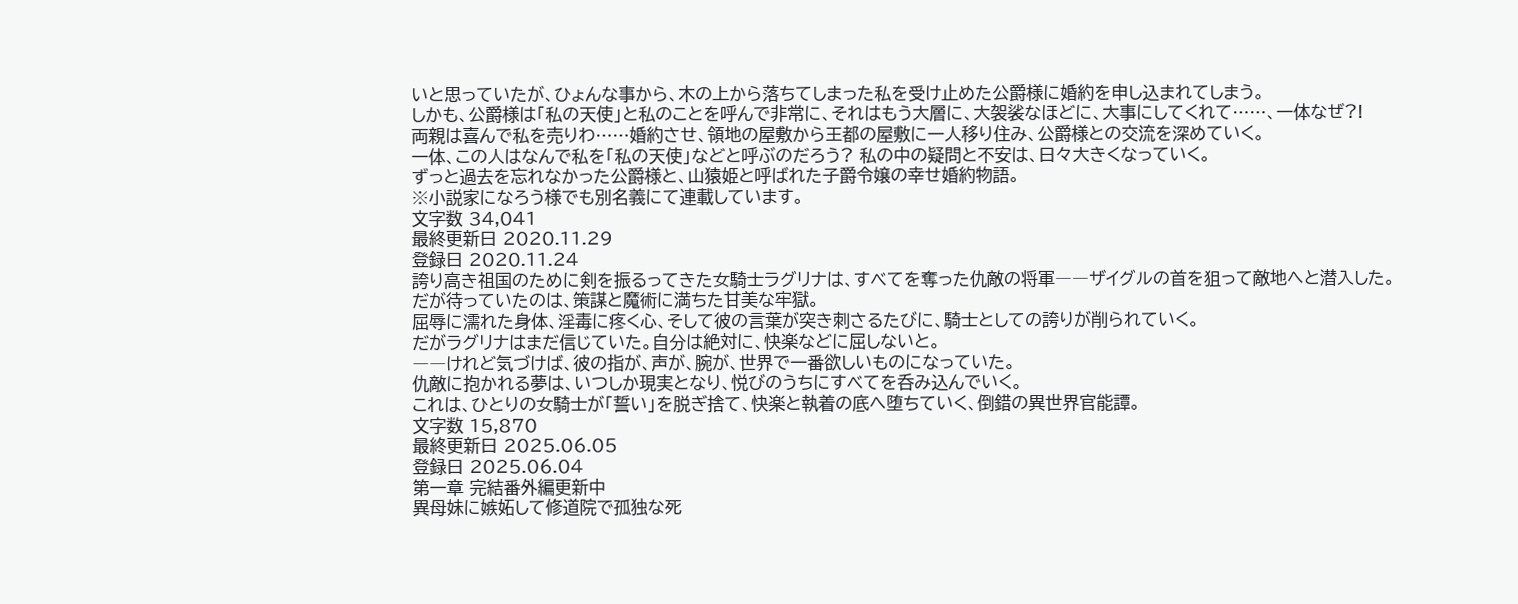いと思っていたが、ひょんな事から、木の上から落ちてしまった私を受け止めた公爵様に婚約を申し込まれてしまう。
しかも、公爵様は「私の天使」と私のことを呼んで非常に、それはもう大層に、大袈裟なほどに、大事にしてくれて……、一体なぜ?!
両親は喜んで私を売りわ……婚約させ、領地の屋敷から王都の屋敷に一人移り住み、公爵様との交流を深めていく。
一体、この人はなんで私を「私の天使」などと呼ぶのだろう? 私の中の疑問と不安は、日々大きくなっていく。
ずっと過去を忘れなかった公爵様と、山猿姫と呼ばれた子爵令嬢の幸せ婚約物語。
※小説家になろう様でも別名義にて連載しています。
文字数 34,041
最終更新日 2020.11.29
登録日 2020.11.24
誇り高き祖国のために剣を振るってきた女騎士ラグリナは、すべてを奪った仇敵の将軍――ザイグルの首を狙って敵地へと潜入した。
だが待っていたのは、策謀と魔術に満ちた甘美な牢獄。
屈辱に濡れた身体、淫毒に疼く心、そして彼の言葉が突き刺さるたびに、騎士としての誇りが削られていく。
だがラグリナはまだ信じていた。自分は絶対に、快楽などに屈しないと。
――けれど気づけば、彼の指が、声が、腕が、世界で一番欲しいものになっていた。
仇敵に抱かれる夢は、いつしか現実となり、悦びのうちにすべてを呑み込んでいく。
これは、ひとりの女騎士が「誓い」を脱ぎ捨て、快楽と執着の底へ堕ちていく、倒錯の異世界官能譚。
文字数 15,870
最終更新日 2025.06.05
登録日 2025.06.04
第一章 完結番外編更新中
異母妹に嫉妬して修道院で孤独な死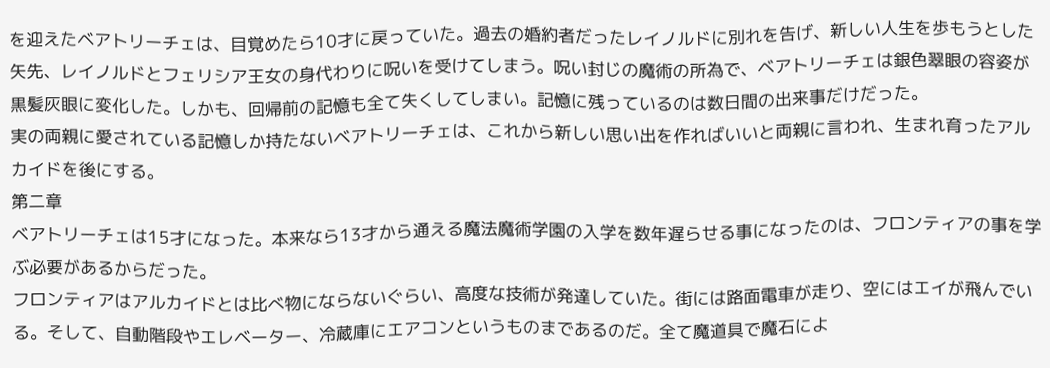を迎えたベアトリーチェは、目覚めたら10才に戻っていた。過去の婚約者だったレイノルドに別れを告げ、新しい人生を歩もうとした矢先、レイノルドとフェリシア王女の身代わりに呪いを受けてしまう。呪い封じの魔術の所為で、ベアトリーチェは銀色翠眼の容姿が黒髪灰眼に変化した。しかも、回帰前の記憶も全て失くしてしまい。記憶に残っているのは数日間の出来事だけだった。
実の両親に愛されている記憶しか持たないベアトリーチェは、これから新しい思い出を作ればいいと両親に言われ、生まれ育ったアルカイドを後にする。
第二章
ベアトリーチェは15才になった。本来なら13才から通える魔法魔術学園の入学を数年遅らせる事になったのは、フロンティアの事を学ぶ必要があるからだった。
フロンティアはアルカイドとは比べ物にならないぐらい、高度な技術が発達していた。街には路面電車が走り、空にはエイが飛んでいる。そして、自動階段やエレベーター、冷蔵庫にエアコンというものまであるのだ。全て魔道具で魔石によ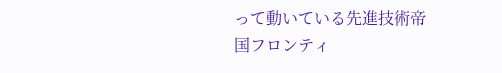って動いている先進技術帝国フロンティ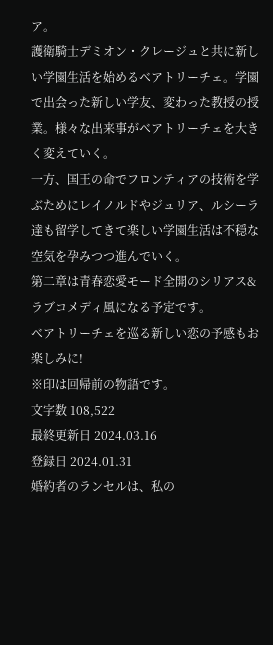ア。
護衛騎士デミオン・クレージュと共に新しい学園生活を始めるベアトリーチェ。学園で出会った新しい学友、変わった教授の授業。様々な出来事がベアトリーチェを大きく変えていく。
一方、国王の命でフロンティアの技術を学ぶためにレイノルドやジュリア、ルシーラ達も留学してきて楽しい学園生活は不穏な空気を孕みつつ進んでいく。
第二章は青春恋愛モード全開のシリアス&ラブコメディ風になる予定です。
ベアトリーチェを巡る新しい恋の予感もお楽しみに!
※印は回帰前の物語です。
文字数 108,522
最終更新日 2024.03.16
登録日 2024.01.31
婚約者のランセルは、私の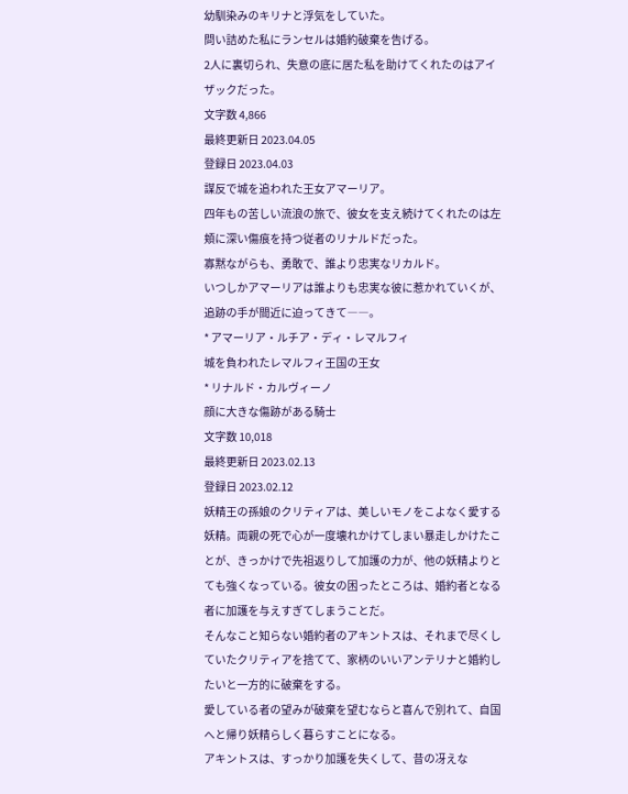幼馴染みのキリナと浮気をしていた。
問い詰めた私にランセルは婚約破棄を告げる。
2人に裏切られ、失意の底に居た私を助けてくれたのはアイザックだった。
文字数 4,866
最終更新日 2023.04.05
登録日 2023.04.03
謀反で城を追われた王女アマーリア。
四年もの苦しい流浪の旅で、彼女を支え続けてくれたのは左頬に深い傷痕を持つ従者のリナルドだった。
寡黙ながらも、勇敢で、誰より忠実なリカルド。
いつしかアマーリアは誰よりも忠実な彼に惹かれていくが、追跡の手が間近に迫ってきて――。
* アマーリア・ルチア・ディ・レマルフィ
城を負われたレマルフィ王国の王女
* リナルド・カルヴィーノ
顔に大きな傷跡がある騎士
文字数 10,018
最終更新日 2023.02.13
登録日 2023.02.12
妖精王の孫娘のクリティアは、美しいモノをこよなく愛する妖精。両親の死で心が一度壊れかけてしまい暴走しかけたことが、きっかけで先祖返りして加護の力が、他の妖精よりとても強くなっている。彼女の困ったところは、婚約者となる者に加護を与えすぎてしまうことだ。
そんなこと知らない婚約者のアキントスは、それまで尽くしていたクリティアを捨てて、家柄のいいアンテリナと婚約したいと一方的に破棄をする。
愛している者の望みが破棄を望むならと喜んで別れて、自国へと帰り妖精らしく暮らすことになる。
アキントスは、すっかり加護を失くして、昔の冴えな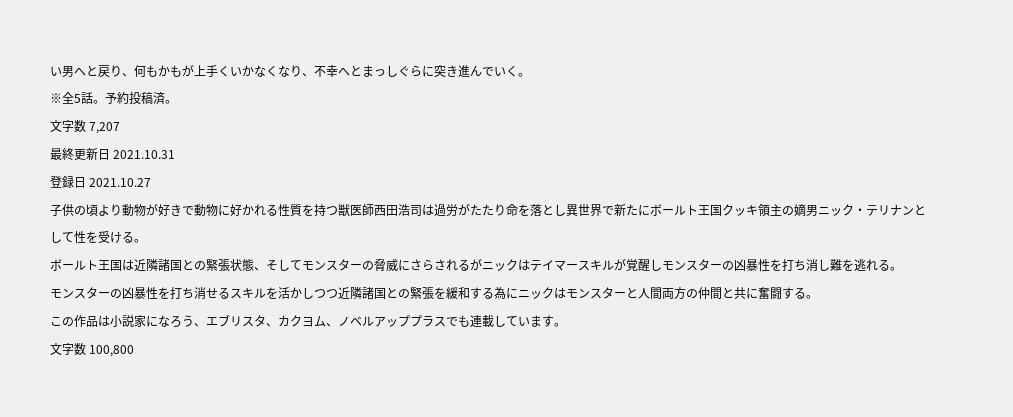い男へと戻り、何もかもが上手くいかなくなり、不幸へとまっしぐらに突き進んでいく。
※全5話。予約投稿済。
文字数 7,207
最終更新日 2021.10.31
登録日 2021.10.27
子供の頃より動物が好きで動物に好かれる性質を持つ獣医師西田浩司は過労がたたり命を落とし異世界で新たにボールト王国クッキ領主の嫡男ニック・テリナンとして性を受ける。
ボールト王国は近隣諸国との緊張状態、そしてモンスターの脅威にさらされるがニックはテイマースキルが覚醒しモンスターの凶暴性を打ち消し難を逃れる。
モンスターの凶暴性を打ち消せるスキルを活かしつつ近隣諸国との緊張を緩和する為にニックはモンスターと人間両方の仲間と共に奮闘する。
この作品は小説家になろう、エブリスタ、カクヨム、ノベルアッププラスでも連載しています。
文字数 100,800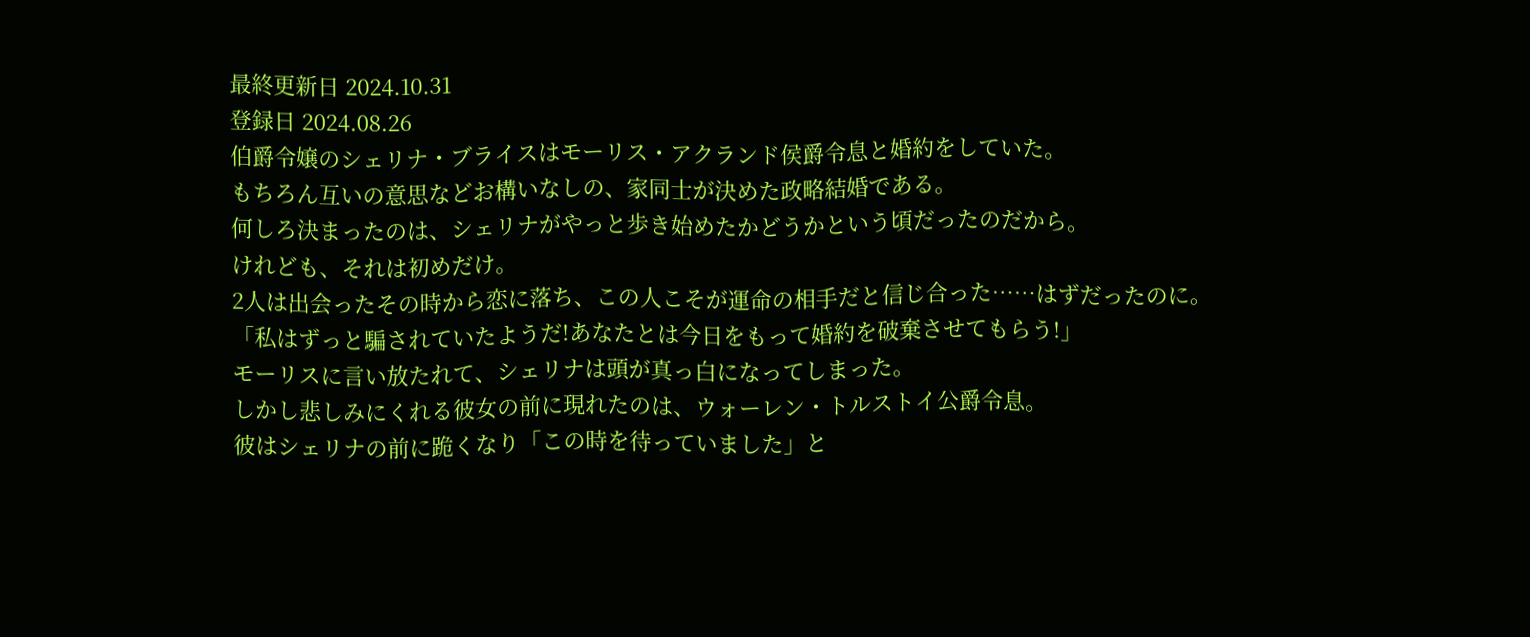最終更新日 2024.10.31
登録日 2024.08.26
伯爵令嬢のシェリナ・ブライスはモーリス・アクランド侯爵令息と婚約をしていた。
もちろん互いの意思などお構いなしの、家同士が決めた政略結婚である。
何しろ決まったのは、シェリナがやっと歩き始めたかどうかという頃だったのだから。
けれども、それは初めだけ。
2人は出会ったその時から恋に落ち、この人こそが運命の相手だと信じ合った……はずだったのに。
「私はずっと騙されていたようだ!あなたとは今日をもって婚約を破棄させてもらう!」
モーリスに言い放たれて、シェリナは頭が真っ白になってしまった。
しかし悲しみにくれる彼女の前に現れたのは、ウォーレン・トルストイ公爵令息。
彼はシェリナの前に跪くなり「この時を待っていました」と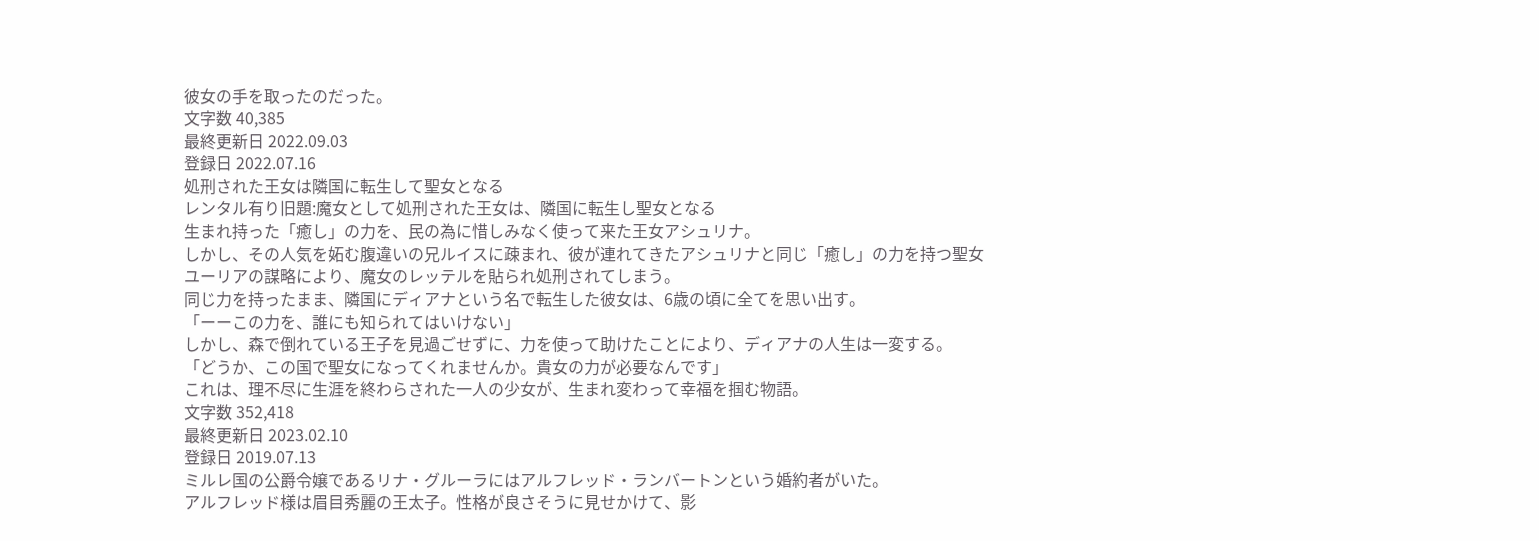彼女の手を取ったのだった。
文字数 40,385
最終更新日 2022.09.03
登録日 2022.07.16
処刑された王女は隣国に転生して聖女となる
レンタル有り旧題:魔女として処刑された王女は、隣国に転生し聖女となる
生まれ持った「癒し」の力を、民の為に惜しみなく使って来た王女アシュリナ。
しかし、その人気を妬む腹違いの兄ルイスに疎まれ、彼が連れてきたアシュリナと同じ「癒し」の力を持つ聖女ユーリアの謀略により、魔女のレッテルを貼られ処刑されてしまう。
同じ力を持ったまま、隣国にディアナという名で転生した彼女は、6歳の頃に全てを思い出す。
「ーーこの力を、誰にも知られてはいけない」
しかし、森で倒れている王子を見過ごせずに、力を使って助けたことにより、ディアナの人生は一変する。
「どうか、この国で聖女になってくれませんか。貴女の力が必要なんです」
これは、理不尽に生涯を終わらされた一人の少女が、生まれ変わって幸福を掴む物語。
文字数 352,418
最終更新日 2023.02.10
登録日 2019.07.13
ミルレ国の公爵令嬢であるリナ・グルーラにはアルフレッド・ランバートンという婚約者がいた。
アルフレッド様は眉目秀麗の王太子。性格が良さそうに見せかけて、影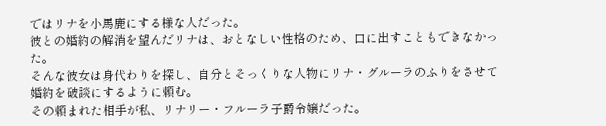ではリナを小馬鹿にする様な人だった。
彼との婚約の解消を望んだリナは、おとなしい性格のため、口に出すこともできなかった。
そんな彼女は身代わりを探し、自分とそっくりな人物にリナ・グルーラのふりをさせて婚約を破談にするように頼む。
その頼まれた相手が私、リナリー・フルーラ子爵令嬢だった。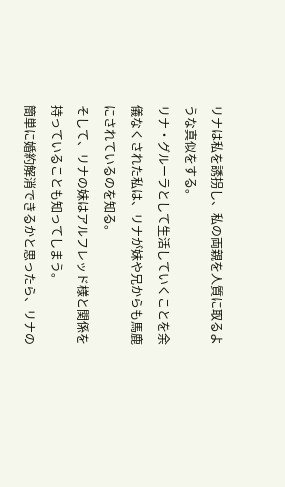リナは私を誘拐し、私の両親を人質に取るような真似をする。
リナ・グルーラとして生活していくことを余儀なくされた私は、リナが妹や兄からも馬鹿にされているのを知る。
そして、リナの妹はアルフレッド様と関係を持っていることも知ってしまう。
簡単に婚約解消できるかと思ったら、リナの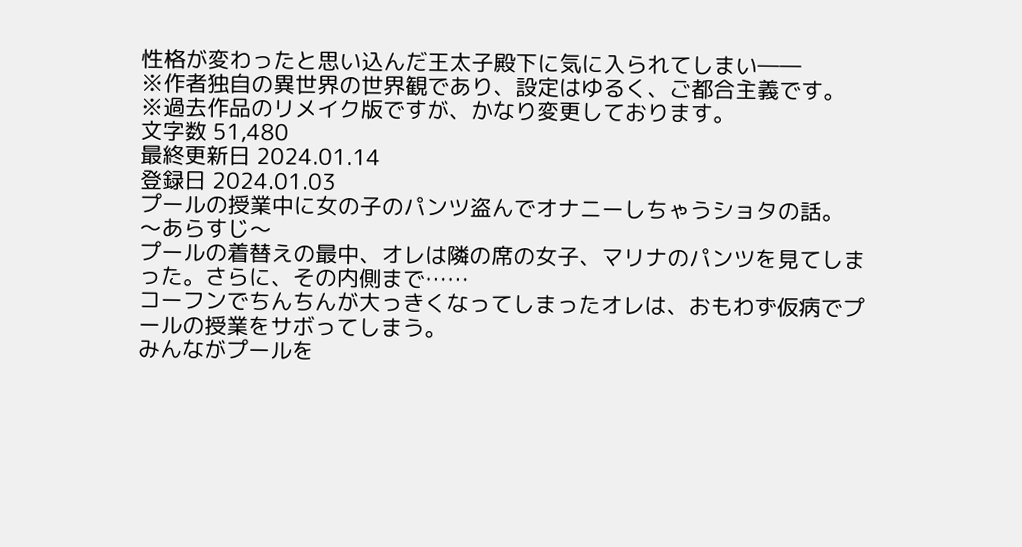性格が変わったと思い込んだ王太子殿下に気に入られてしまい――
※作者独自の異世界の世界観であり、設定はゆるく、ご都合主義です。
※過去作品のリメイク版ですが、かなり変更しております。
文字数 51,480
最終更新日 2024.01.14
登録日 2024.01.03
プールの授業中に女の子のパンツ盗んでオナニーしちゃうショタの話。
〜あらすじ〜
プールの着替えの最中、オレは隣の席の女子、マリナのパンツを見てしまった。さらに、その内側まで……
コーフンでちんちんが大っきくなってしまったオレは、おもわず仮病でプールの授業をサボってしまう。
みんながプールを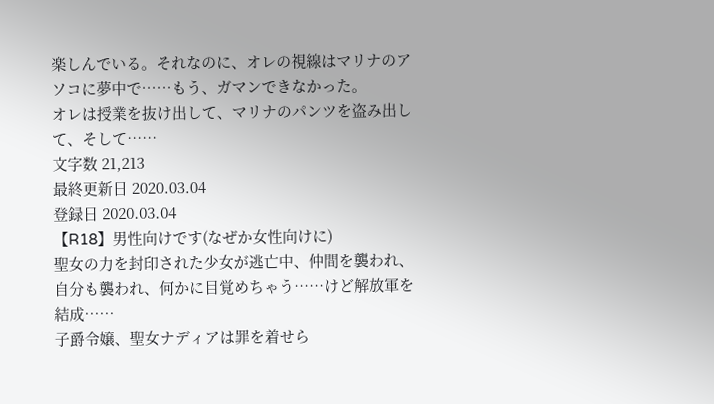楽しんでいる。それなのに、オレの視線はマリナのアソコに夢中で……もう、ガマンできなかった。
オレは授業を抜け出して、マリナのパンツを盗み出して、そして……
文字数 21,213
最終更新日 2020.03.04
登録日 2020.03.04
【R18】男性向けです(なぜか女性向けに)
聖女の力を封印された少女が逃亡中、仲間を襲われ、自分も襲われ、何かに目覚めちゃう⋯⋯けど解放軍を結成⋯⋯
子爵令嬢、聖女ナディアは罪を着せら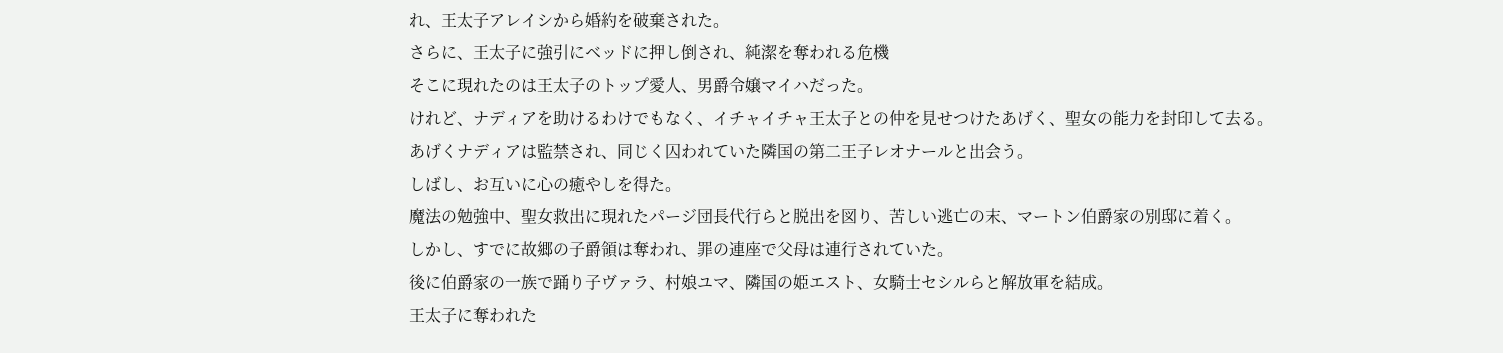れ、王太子アレイシから婚約を破棄された。
さらに、王太子に強引にベッドに押し倒され、純潔を奪われる危機
そこに現れたのは王太子のトップ愛人、男爵令嬢マイハだった。
けれど、ナディアを助けるわけでもなく、イチャイチャ王太子との仲を見せつけたあげく、聖女の能力を封印して去る。
あげくナディアは監禁され、同じく囚われていた隣国の第二王子レオナールと出会う。
しばし、お互いに心の癒やしを得た。
魔法の勉強中、聖女救出に現れたパージ団長代行らと脱出を図り、苦しい逃亡の末、マートン伯爵家の別邸に着く。
しかし、すでに故郷の子爵領は奪われ、罪の連座で父母は連行されていた。
後に伯爵家の一族で踊り子ヴァラ、村娘ユマ、隣国の姫エスト、女騎士セシルらと解放軍を結成。
王太子に奪われた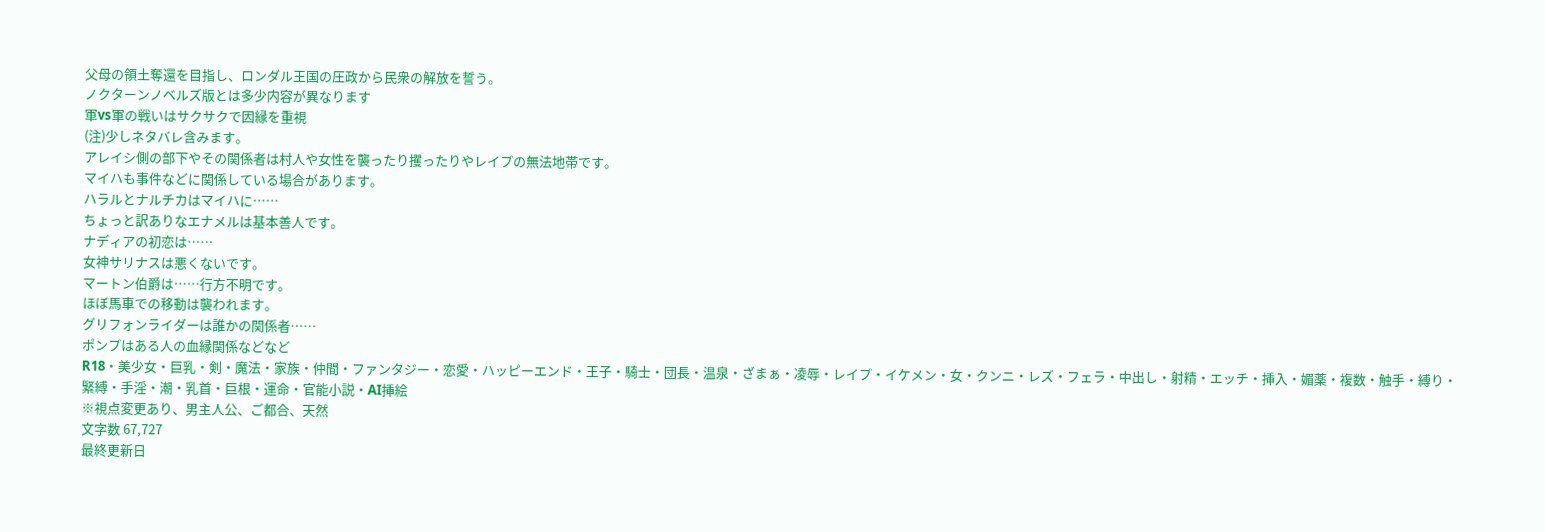父母の領土奪還を目指し、ロンダル王国の圧政から民衆の解放を誓う。
ノクターンノベルズ版とは多少内容が異なります
軍vs軍の戦いはサクサクで因縁を重視
(注)少しネタバレ含みます。
アレイシ側の部下やその関係者は村人や女性を襲ったり攫ったりやレイプの無法地帯です。
マイハも事件などに関係している場合があります。
ハラルとナルチカはマイハに⋯⋯
ちょっと訳ありなエナメルは基本善人です。
ナディアの初恋は⋯⋯
女神サリナスは悪くないです。
マートン伯爵は⋯⋯行方不明です。
ほぼ馬車での移動は襲われます。
グリフォンライダーは誰かの関係者⋯⋯
ポンプはある人の血縁関係などなど
R18・美少女・巨乳・剣・魔法・家族・仲間・ファンタジー・恋愛・ハッピーエンド・王子・騎士・団長・温泉・ざまぁ・凌辱・レイプ・イケメン・女・クンニ・レズ・フェラ・中出し・射精・エッチ・挿入・媚薬・複数・触手・縛り・緊縛・手淫・潮・乳首・巨根・運命・官能小説・AI挿絵
※視点変更あり、男主人公、ご都合、天然
文字数 67,727
最終更新日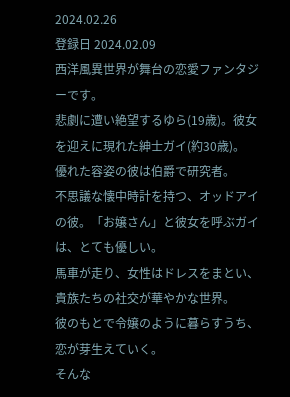2024.02.26
登録日 2024.02.09
西洋風異世界が舞台の恋愛ファンタジーです。
悲劇に遭い絶望するゆら(19歳)。彼女を迎えに現れた紳士ガイ(約30歳)。
優れた容姿の彼は伯爵で研究者。
不思議な懐中時計を持つ、オッドアイの彼。「お嬢さん」と彼女を呼ぶガイは、とても優しい。
馬車が走り、女性はドレスをまとい、貴族たちの社交が華やかな世界。
彼のもとで令嬢のように暮らすうち、恋が芽生えていく。
そんな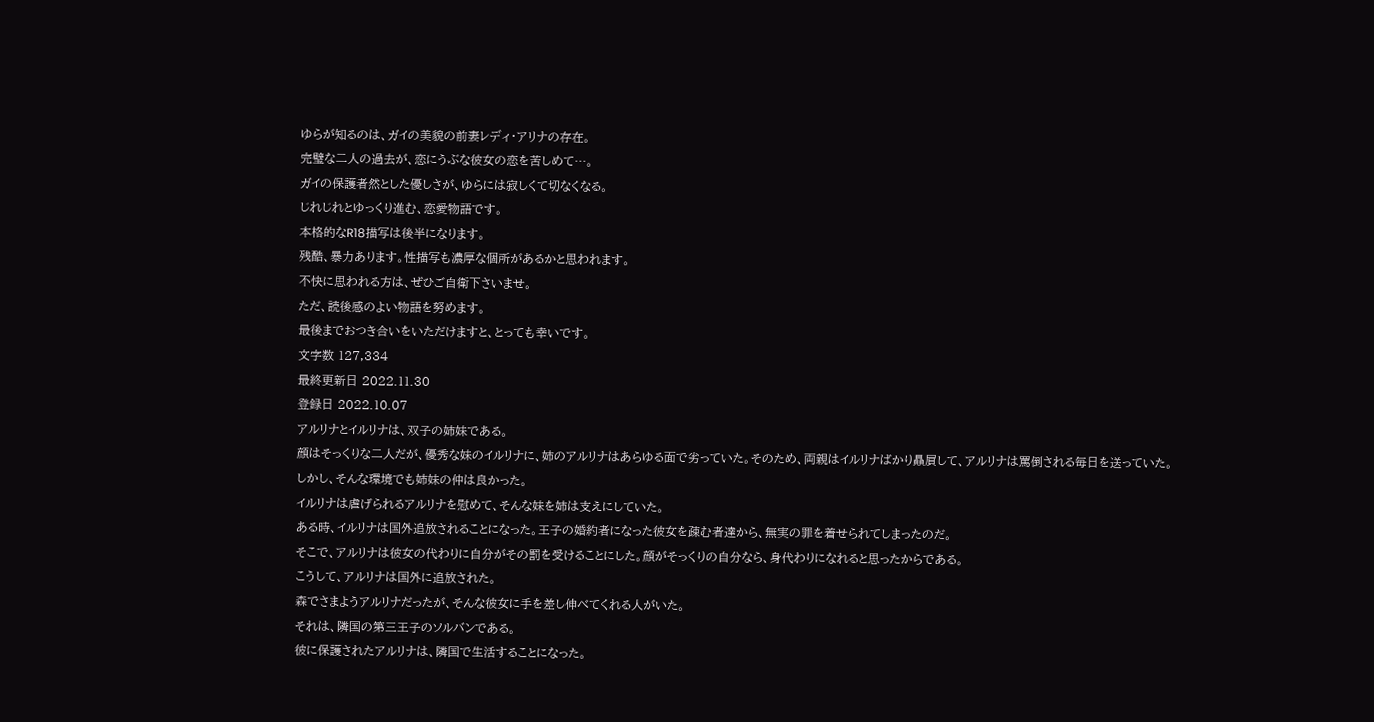ゆらが知るのは、ガイの美貌の前妻レディ・アリナの存在。
完璧な二人の過去が、恋にうぶな彼女の恋を苦しめて…。
ガイの保護者然とした優しさが、ゆらには寂しくて切なくなる。
じれじれとゆっくり進む、恋愛物語です。
本格的なR18描写は後半になります。
残酷、暴力あります。性描写も濃厚な個所があるかと思われます。
不快に思われる方は、ぜひご自衛下さいませ。
ただ、読後感のよい物語を努めます。
最後までおつき合いをいただけますと、とっても幸いです。
文字数 127,334
最終更新日 2022.11.30
登録日 2022.10.07
アルリナとイルリナは、双子の姉妹である。
顔はそっくりな二人だが、優秀な妹のイルリナに、姉のアルリナはあらゆる面で劣っていた。そのため、両親はイルリナばかり贔屓して、アルリナは罵倒される毎日を送っていた。
しかし、そんな環境でも姉妹の仲は良かった。
イルリナは虐げられるアルリナを慰めて、そんな妹を姉は支えにしていた。
ある時、イルリナは国外追放されることになった。王子の婚約者になった彼女を疎む者達から、無実の罪を着せられてしまったのだ。
そこで、アルリナは彼女の代わりに自分がその罰を受けることにした。顔がそっくりの自分なら、身代わりになれると思ったからである。
こうして、アルリナは国外に追放された。
森でさまようアルリナだったが、そんな彼女に手を差し伸べてくれる人がいた。
それは、隣国の第三王子のソルバンである。
彼に保護されたアルリナは、隣国で生活することになった。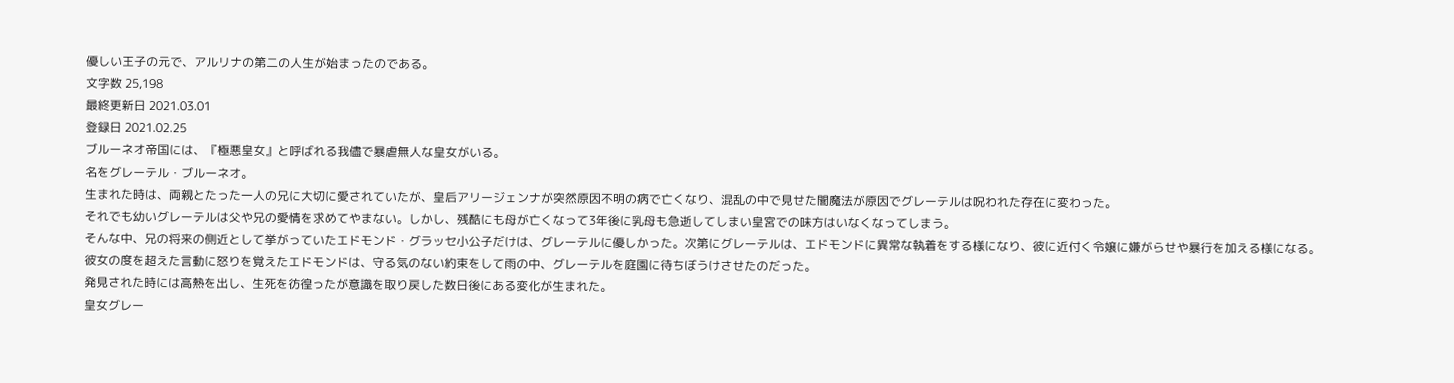優しい王子の元で、アルリナの第二の人生が始まったのである。
文字数 25,198
最終更新日 2021.03.01
登録日 2021.02.25
ブルーネオ帝国には、『極悪皇女』と呼ばれる我儘で暴虐無人な皇女がいる。
名をグレーテル・ブルーネオ。
生まれた時は、両親とたった一人の兄に大切に愛されていたが、皇后アリージェンナが突然原因不明の病で亡くなり、混乱の中で見せた闇魔法が原因でグレーテルは呪われた存在に変わった。
それでも幼いグレーテルは父や兄の愛情を求めてやまない。しかし、残酷にも母が亡くなって3年後に乳母も急逝してしまい皇宮での味方はいなくなってしまう。
そんな中、兄の将来の側近として挙がっていたエドモンド・グラッセ小公子だけは、グレーテルに優しかった。次第にグレーテルは、エドモンドに異常な執着をする様になり、彼に近付く令嬢に嫌がらせや暴行を加える様になる。
彼女の度を超えた言動に怒りを覚えたエドモンドは、守る気のない約束をして雨の中、グレーテルを庭園に待ちぼうけさせたのだった。
発見された時には高熱を出し、生死を彷徨ったが意識を取り戻した数日後にある変化が生まれた。
皇女グレー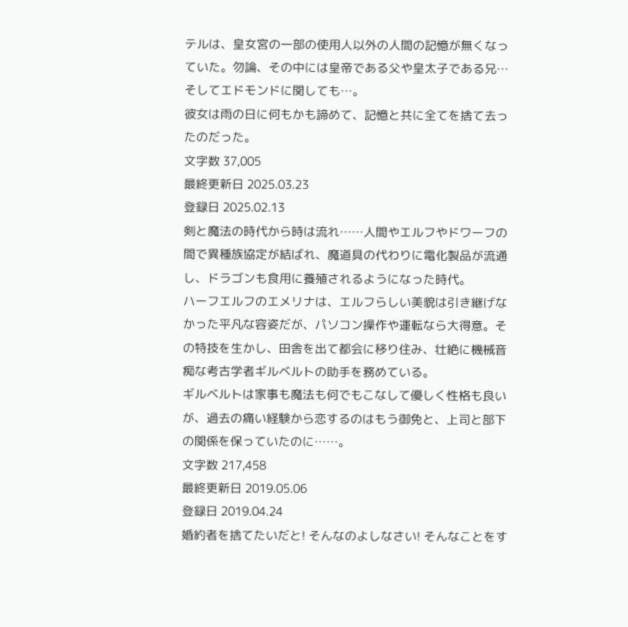テルは、皇女宮の一部の使用人以外の人間の記憶が無くなっていた。勿論、その中には皇帝である父や皇太子である兄…そしてエドモンドに関しても…。
彼女は雨の日に何もかも諦めて、記憶と共に全てを捨て去ったのだった。
文字数 37,005
最終更新日 2025.03.23
登録日 2025.02.13
剣と魔法の時代から時は流れ……人間やエルフやドワーフの間で異種族協定が結ばれ、魔道具の代わりに電化製品が流通し、ドラゴンも食用に養殖されるようになった時代。
ハーフエルフのエメリナは、エルフらしい美貌は引き継げなかった平凡な容姿だが、パソコン操作や運転なら大得意。その特技を生かし、田舎を出て都会に移り住み、壮絶に機械音痴な考古学者ギルベルトの助手を務めている。
ギルベルトは家事も魔法も何でもこなして優しく性格も良いが、過去の痛い経験から恋するのはもう御免と、上司と部下の関係を保っていたのに……。
文字数 217,458
最終更新日 2019.05.06
登録日 2019.04.24
婚約者を捨てたいだと! そんなのよしなさい! そんなことをす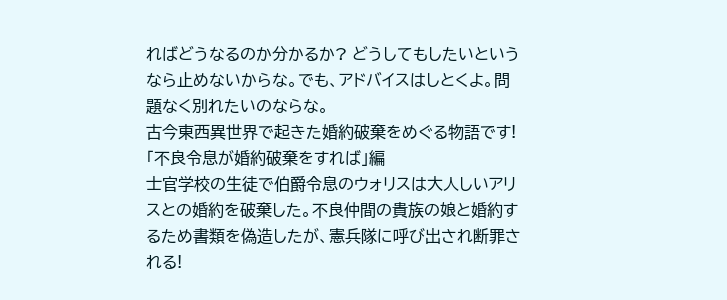ればどうなるのか分かるか? どうしてもしたいというなら止めないからな。でも、アドバイスはしとくよ。問題なく別れたいのならな。
古今東西異世界で起きた婚約破棄をめぐる物語です!
「不良令息が婚約破棄をすれば」編
士官学校の生徒で伯爵令息のウォリスは大人しいアリスとの婚約を破棄した。不良仲間の貴族の娘と婚約するため書類を偽造したが、憲兵隊に呼び出され断罪される!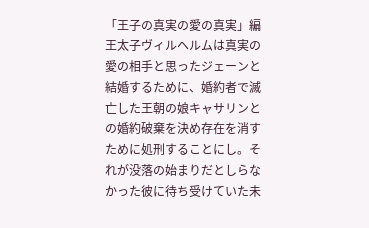「王子の真実の愛の真実」編
王太子ヴィルヘルムは真実の愛の相手と思ったジェーンと結婚するために、婚約者で滅亡した王朝の娘キャサリンとの婚約破棄を決め存在を消すために処刑することにし。それが没落の始まりだとしらなかった彼に待ち受けていた未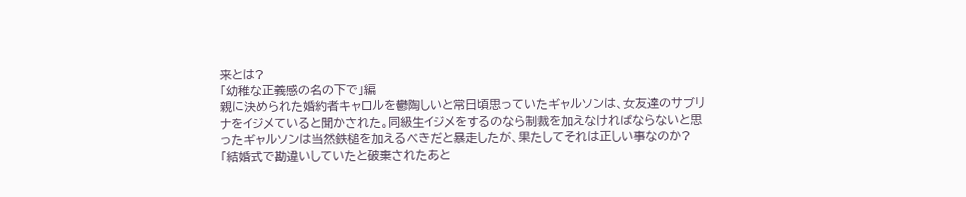来とは?
「幼稚な正義感の名の下で」編
親に決められた婚約者キャロルを鬱陶しいと常日頃思っていたギャルソンは、女友達のサブリナをイジメていると聞かされた。同級生イジメをするのなら制裁を加えなければならないと思ったギャルソンは当然鉄槌を加えるべきだと暴走したが、果たしてそれは正しい事なのか?
「結婚式で勘違いしていたと破棄されたあと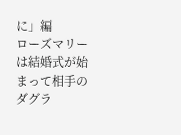に」編
ローズマリーは結婚式が始まって相手のダグラ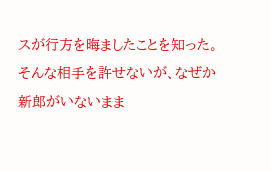スが行方を晦ましたことを知った。そんな相手を許せないが、なぜか新郎がいないまま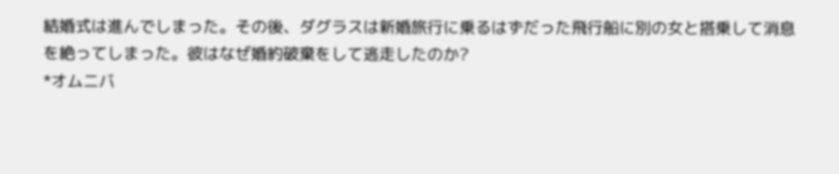結婚式は進んでしまった。その後、ダグラスは新婚旅行に乗るはずだった飛行船に別の女と搭乗して消息を絶ってしまった。彼はなぜ婚約破棄をして逃走したのか?
*オムニバ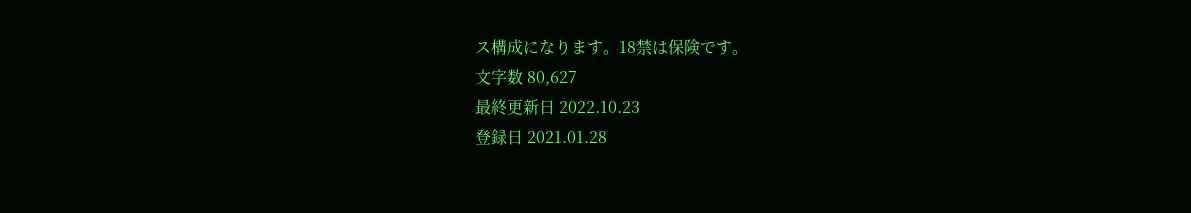ス構成になります。18禁は保険です。
文字数 80,627
最終更新日 2022.10.23
登録日 2021.01.28